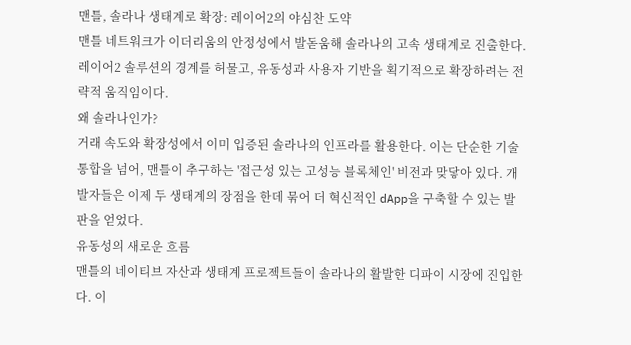맨틀, 솔라나 생태계로 확장: 레이어2의 야심찬 도약
맨틀 네트워크가 이더리움의 안정성에서 발돋움해 솔라나의 고속 생태계로 진출한다. 레이어2 솔루션의 경계를 허물고, 유동성과 사용자 기반을 획기적으로 확장하려는 전략적 움직임이다.
왜 솔라나인가?
거래 속도와 확장성에서 이미 입증된 솔라나의 인프라를 활용한다. 이는 단순한 기술 통합을 넘어, 맨틀이 추구하는 '접근성 있는 고성능 블록체인' 비전과 맞닿아 있다. 개발자들은 이제 두 생태계의 장점을 한데 묶어 더 혁신적인 dApp을 구축할 수 있는 발판을 얻었다.
유동성의 새로운 흐름
맨틀의 네이티브 자산과 생태계 프로젝트들이 솔라나의 활발한 디파이 시장에 진입한다. 이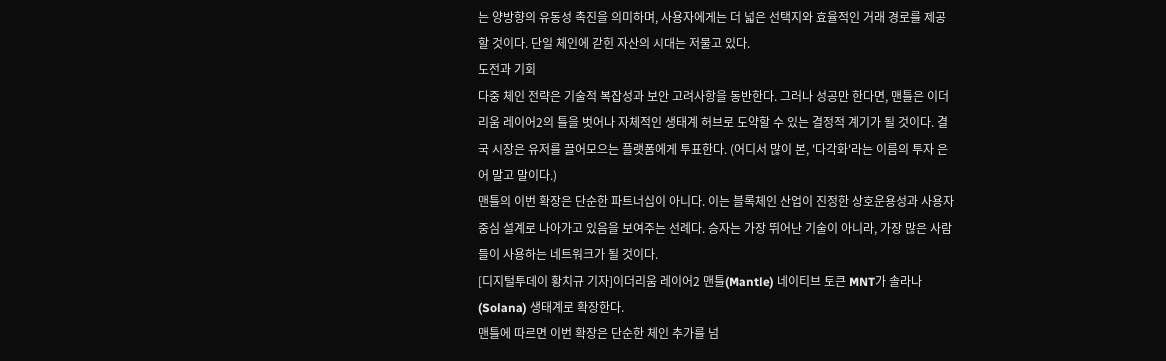는 양방향의 유동성 촉진을 의미하며, 사용자에게는 더 넓은 선택지와 효율적인 거래 경로를 제공할 것이다. 단일 체인에 갇힌 자산의 시대는 저물고 있다.
도전과 기회
다중 체인 전략은 기술적 복잡성과 보안 고려사항을 동반한다. 그러나 성공만 한다면, 맨틀은 이더리움 레이어2의 틀을 벗어나 자체적인 생태계 허브로 도약할 수 있는 결정적 계기가 될 것이다. 결국 시장은 유저를 끌어모으는 플랫폼에게 투표한다. (어디서 많이 본, '다각화'라는 이름의 투자 은어 말고 말이다.)
맨틀의 이번 확장은 단순한 파트너십이 아니다. 이는 블록체인 산업이 진정한 상호운용성과 사용자 중심 설계로 나아가고 있음을 보여주는 선례다. 승자는 가장 뛰어난 기술이 아니라, 가장 많은 사람들이 사용하는 네트워크가 될 것이다.
[디지털투데이 황치규 기자]이더리움 레이어2 맨틀(Mantle) 네이티브 토큰 MNT가 솔라나(Solana) 생태계로 확장한다.
맨틀에 따르면 이번 확장은 단순한 체인 추가를 넘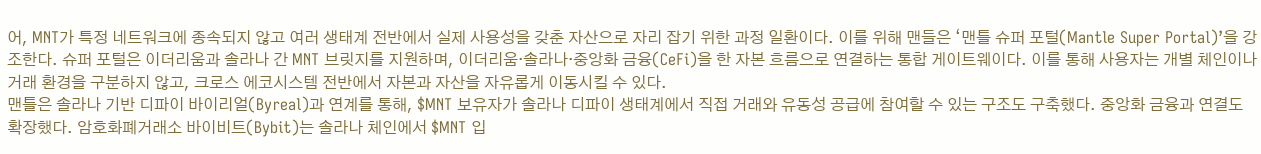어, MNT가 특정 네트워크에 종속되지 않고 여러 생태계 전반에서 실제 사용성을 갖춘 자산으로 자리 잡기 위한 과정 일환이다. 이를 위해 맨들은 ‘맨틀 슈퍼 포털(Mantle Super Portal)’을 강조한다. 슈퍼 포털은 이더리움과 솔라나 간 MNT 브릿지를 지원하며, 이더리움·솔라나·중앙화 금융(CeFi)을 한 자본 흐름으로 연결하는 통합 게이트웨이다. 이를 통해 사용자는 개별 체인이나 거래 환경을 구분하지 않고, 크로스 에코시스템 전반에서 자본과 자산을 자유롭게 이동시킬 수 있다.
맨틀은 솔라나 기반 디파이 바이리얼(Byreal)과 연계를 통해, $MNT 보유자가 솔라나 디파이 생태계에서 직접 거래와 유동성 공급에 참여할 수 있는 구조도 구축했다. 중앙화 금융과 연결도 확장했다. 암호화폐거래소 바이비트(Bybit)는 솔라나 체인에서 $MNT 입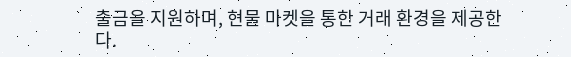출금을 지원하며, 현물 마켓을 통한 거래 환경을 제공한다.